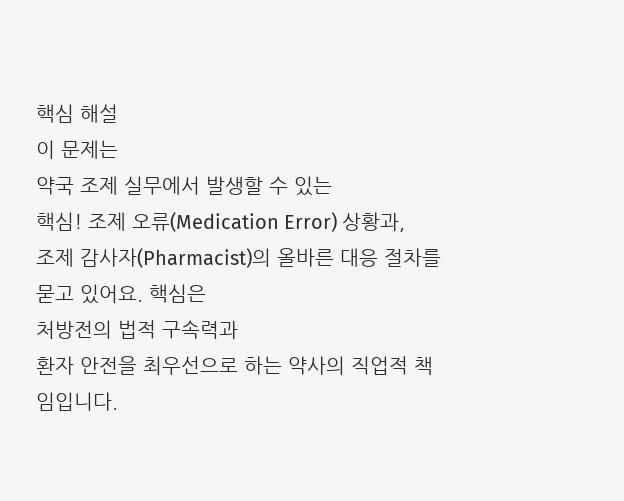핵심 해설
이 문제는
약국 조제 실무에서 발생할 수 있는
핵심! 조제 오류(Medication Error) 상황과,
조제 감사자(Pharmacist)의 올바른 대응 절차를 묻고 있어요. 핵심은
처방전의 법적 구속력과
환자 안전을 최우선으로 하는 약사의 직업적 책임입니다.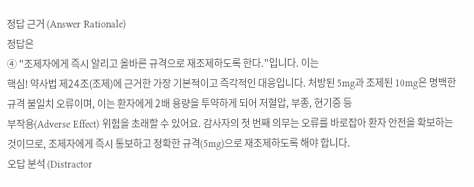정답 근거 (Answer Rationale)
정답은
④ "조제자에게 즉시 알리고 올바른 규격으로 재조제하도록 한다."입니다. 이는
핵심! 약사법 제24조(조제)에 근거한 가장 기본적이고 즉각적인 대응입니다. 처방된 5mg과 조제된 10mg은 명백한
규격 불일치 오류이며, 이는 환자에게 2배 용량을 투약하게 되어 저혈압, 부종, 현기증 등
부작용(Adverse Effect) 위험을 초래할 수 있어요. 감사자의 첫 번째 의무는 오류를 바로잡아 환자 안전을 확보하는 것이므로, 조제자에게 즉시 통보하고 정확한 규격(5mg)으로 재조제하도록 해야 합니다.
오답 분석 (Distractor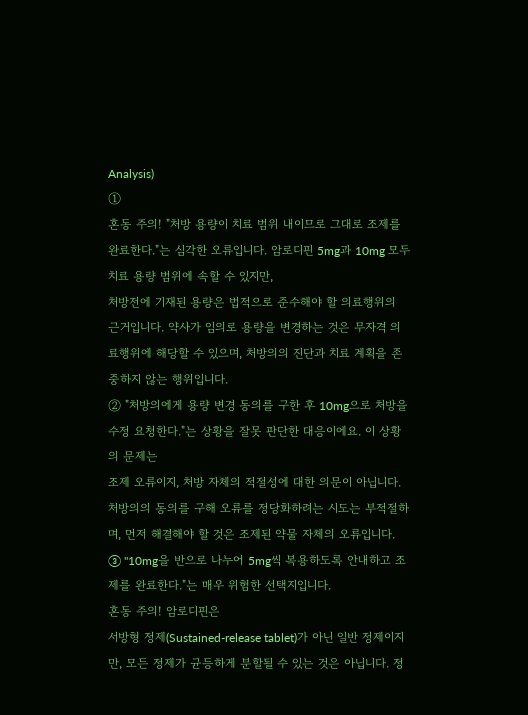Analysis)
①
혼동 주의! "처방 용량이 치료 범위 내이므로 그대로 조제를 완료한다."는 심각한 오류입니다. 암로디핀 5mg과 10mg 모두 치료 용량 범위에 속할 수 있지만,
처방전에 기재된 용량은 법적으로 준수해야 할 의료행위의 근거입니다. 약사가 임의로 용량을 변경하는 것은 무자격 의료행위에 해당할 수 있으며, 처방의의 진단과 치료 계획을 존중하지 않는 행위입니다.
② "처방의에게 용량 변경 동의를 구한 후 10mg으로 처방을 수정 요청한다."는 상황을 잘못 판단한 대응이에요. 이 상황의 문제는
조제 오류이지, 처방 자체의 적절성에 대한 의문이 아닙니다. 처방의의 동의를 구해 오류를 정당화하려는 시도는 부적절하며, 먼저 해결해야 할 것은 조제된 약물 자체의 오류입니다.
③ "10mg을 반으로 나누어 5mg씩 복용하도록 안내하고 조제를 완료한다."는 매우 위험한 선택지입니다.
혼동 주의! 암로디핀은
서방형 정제(Sustained-release tablet)가 아닌 일반 정제이지만, 모든 정제가 균등하게 분할될 수 있는 것은 아닙니다. 정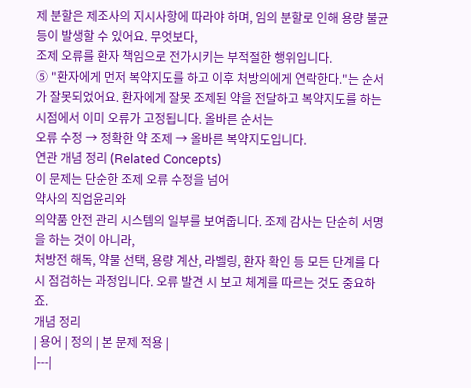제 분할은 제조사의 지시사항에 따라야 하며, 임의 분할로 인해 용량 불균등이 발생할 수 있어요. 무엇보다,
조제 오류를 환자 책임으로 전가시키는 부적절한 행위입니다.
⑤ "환자에게 먼저 복약지도를 하고 이후 처방의에게 연락한다."는 순서가 잘못되었어요. 환자에게 잘못 조제된 약을 전달하고 복약지도를 하는 시점에서 이미 오류가 고정됩니다. 올바른 순서는
오류 수정 → 정확한 약 조제 → 올바른 복약지도입니다.
연관 개념 정리 (Related Concepts)
이 문제는 단순한 조제 오류 수정을 넘어
약사의 직업윤리와
의약품 안전 관리 시스템의 일부를 보여줍니다. 조제 감사는 단순히 서명을 하는 것이 아니라,
처방전 해독, 약물 선택, 용량 계산, 라벨링, 환자 확인 등 모든 단계를 다시 점검하는 과정입니다. 오류 발견 시 보고 체계를 따르는 것도 중요하죠.
개념 정리
| 용어 | 정의 | 본 문제 적용 |
|---|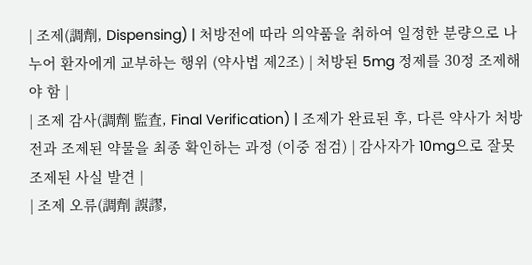| 조제(調劑, Dispensing) | 처방전에 따라 의약품을 취하여 일정한 분량으로 나누어 환자에게 교부하는 행위 (약사법 제2조) | 처방된 5mg 정제를 30정 조제해야 함 |
| 조제 감사(調劑 監査, Final Verification) | 조제가 완료된 후, 다른 약사가 처방전과 조제된 약물을 최종 확인하는 과정 (이중 점검) | 감사자가 10mg으로 잘못 조제된 사실 발견 |
| 조제 오류(調劑 誤謬,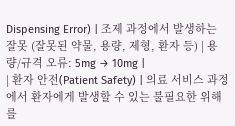Dispensing Error) | 조제 과정에서 발생하는 잘못 (잘못된 약물, 용량, 제형, 환자 등) | 용량/규격 오류: 5mg → 10mg |
| 환자 안전(Patient Safety) | 의료 서비스 과정에서 환자에게 발생할 수 있는 불필요한 위해를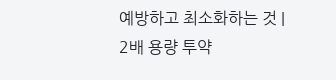예방하고 최소화하는 것 | 2배 용량 투약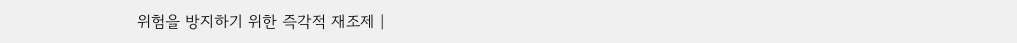위험을 방지하기 위한 즉각적 재조제 |